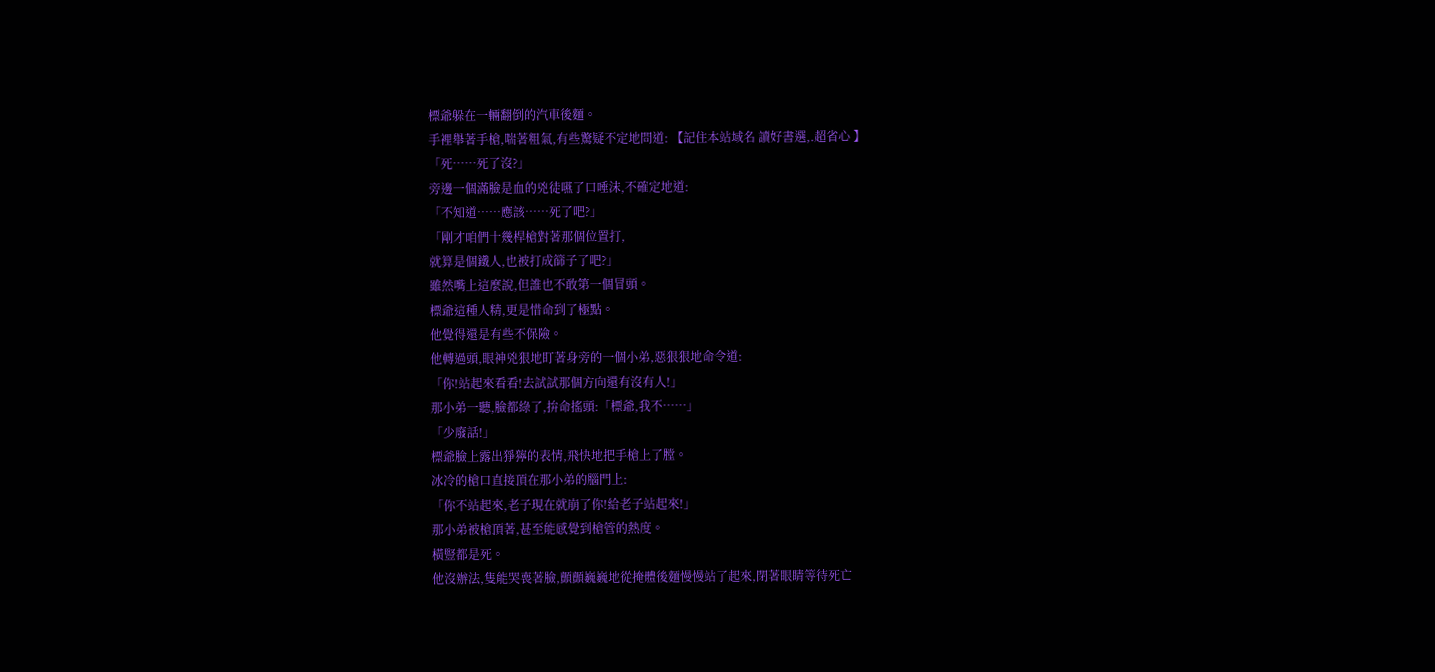標爺躲在一輛翻倒的汽車後麵。
手裡舉著手槍,喘著粗氣,有些驚疑不定地問道: 【記住本站域名 讀好書選,.超省心 】
「死……死了沒?」
旁邊一個滿臉是血的兇徒嚥了口唾沫,不確定地道:
「不知道……應該……死了吧?」
「剛才咱們十幾桿槍對著那個位置打,
就算是個鐵人,也被打成篩子了吧?」
雖然嘴上這麼說,但誰也不敢第一個冒頭。
標爺這種人精,更是惜命到了極點。
他覺得還是有些不保險。
他轉過頭,眼神兇狠地盯著身旁的一個小弟,惡狠狠地命令道:
「你!站起來看看!去試試那個方向還有沒有人!」
那小弟一聽,臉都綠了,拚命搖頭:「標爺,我不……」
「少廢話!」
標爺臉上露出猙獰的表情,飛快地把手槍上了膛。
冰冷的槍口直接頂在那小弟的腦門上:
「你不站起來,老子現在就崩了你!給老子站起來!」
那小弟被槍頂著,甚至能感覺到槍管的熱度。
橫豎都是死。
他沒辦法,隻能哭喪著臉,顫顫巍巍地從掩體後麵慢慢站了起來,閉著眼睛等待死亡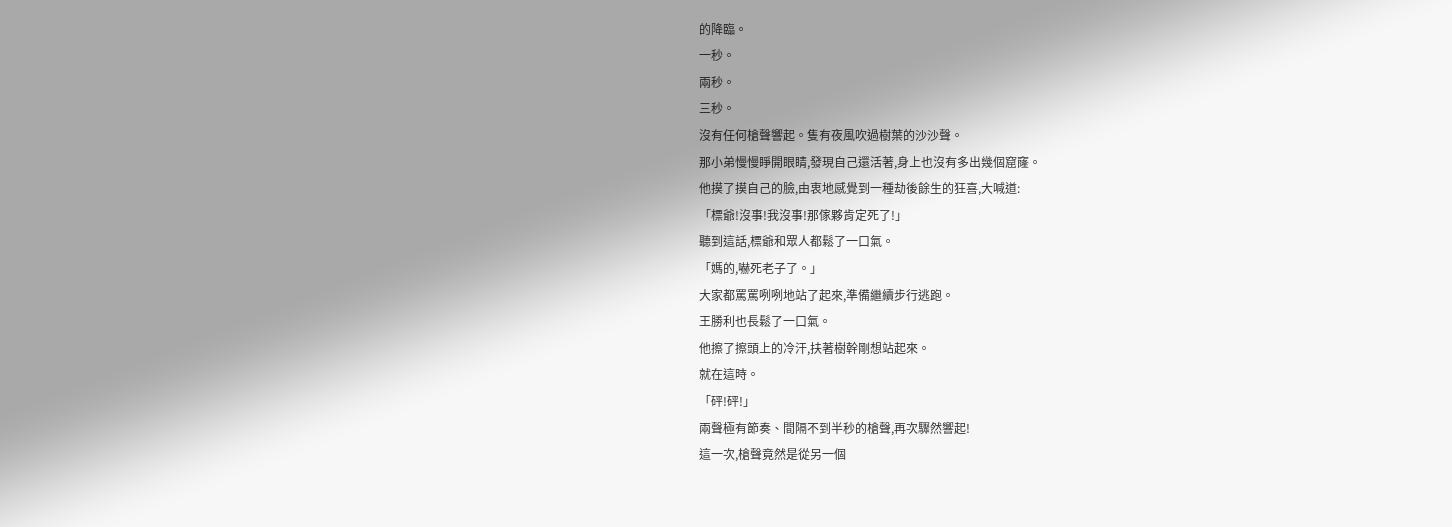的降臨。
一秒。
兩秒。
三秒。
沒有任何槍聲響起。隻有夜風吹過樹葉的沙沙聲。
那小弟慢慢睜開眼睛,發現自己還活著,身上也沒有多出幾個窟窿。
他摸了摸自己的臉,由衷地感覺到一種劫後餘生的狂喜,大喊道:
「標爺!沒事!我沒事!那傢夥肯定死了!」
聽到這話,標爺和眾人都鬆了一口氣。
「媽的,嚇死老子了。」
大家都罵罵咧咧地站了起來,準備繼續步行逃跑。
王勝利也長鬆了一口氣。
他擦了擦頭上的冷汗,扶著樹幹剛想站起來。
就在這時。
「砰!砰!」
兩聲極有節奏、間隔不到半秒的槍聲,再次驟然響起!
這一次,槍聲竟然是從另一個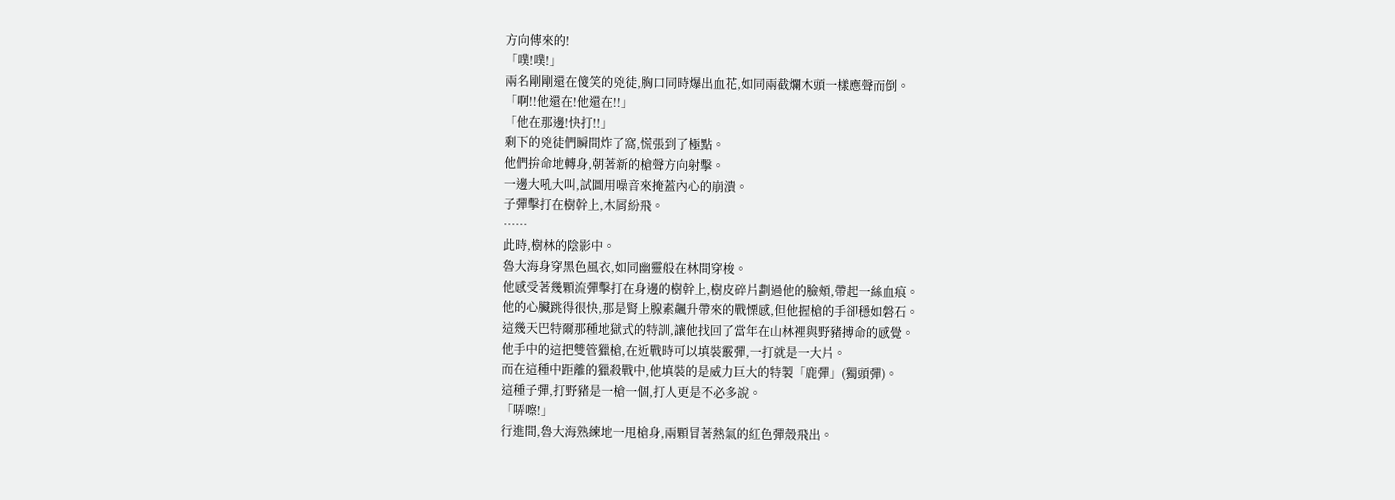方向傳來的!
「噗!噗!」
兩名剛剛還在傻笑的兇徒,胸口同時爆出血花,如同兩截爛木頭一樣應聲而倒。
「啊!!他還在!他還在!!」
「他在那邊!快打!!」
剩下的兇徒們瞬間炸了窩,慌張到了極點。
他們拚命地轉身,朝著新的槍聲方向射擊。
一邊大吼大叫,試圖用噪音來掩蓋內心的崩潰。
子彈擊打在樹幹上,木屑紛飛。
……
此時,樹林的陰影中。
魯大海身穿黑色風衣,如同幽靈般在林間穿梭。
他感受著幾顆流彈擊打在身邊的樹幹上,樹皮碎片劃過他的臉頰,帶起一絲血痕。
他的心臟跳得很快,那是腎上腺素飆升帶來的戰慄感,但他握槍的手卻穩如磐石。
這幾天巴特爾那種地獄式的特訓,讓他找回了當年在山林裡與野豬搏命的感覺。
他手中的這把雙管獵槍,在近戰時可以填裝霰彈,一打就是一大片。
而在這種中距離的獵殺戰中,他填裝的是威力巨大的特製「鹿彈」(獨頭彈)。
這種子彈,打野豬是一槍一個,打人更是不必多說。
「哢嚓!」
行進間,魯大海熟練地一甩槍身,兩顆冒著熱氣的紅色彈殼飛出。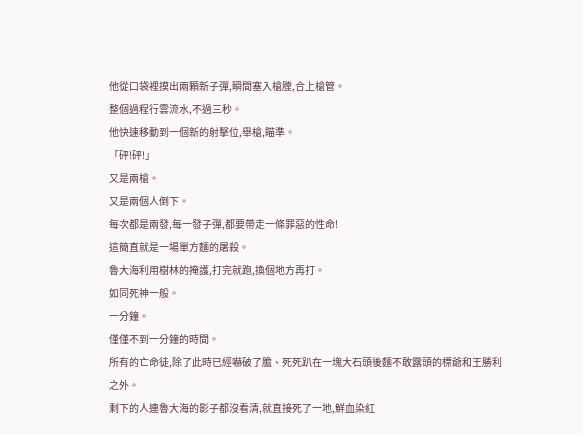他從口袋裡摸出兩顆新子彈,瞬間塞入槍膛,合上槍管。
整個過程行雲流水,不過三秒。
他快速移動到一個新的射擊位,舉槍,瞄準。
「砰!砰!」
又是兩槍。
又是兩個人倒下。
每次都是兩發,每一發子彈,都要帶走一條罪惡的性命!
這簡直就是一場單方麵的屠殺。
魯大海利用樹林的掩護,打完就跑,換個地方再打。
如同死神一般。
一分鐘。
僅僅不到一分鐘的時間。
所有的亡命徒,除了此時已經嚇破了膽、死死趴在一塊大石頭後麵不敢露頭的標爺和王勝利之外。
剩下的人連魯大海的影子都沒看清,就直接死了一地,鮮血染紅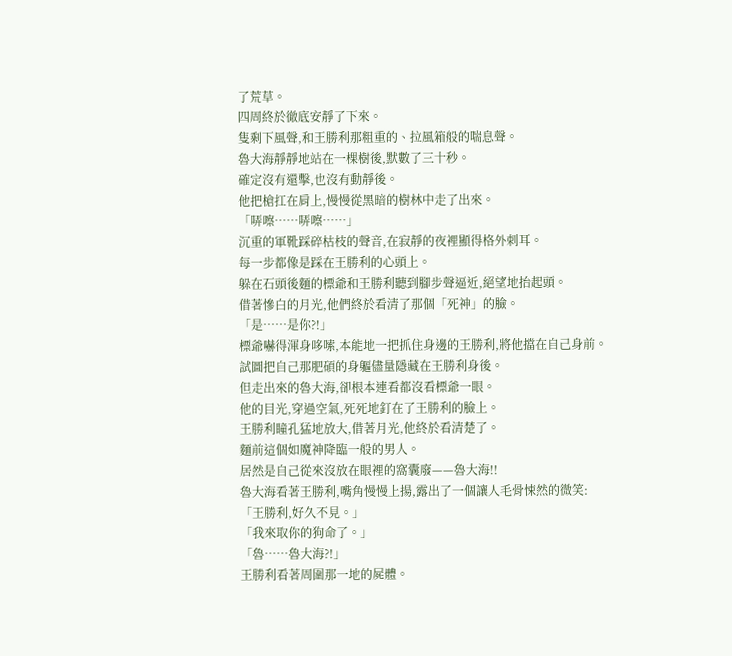了荒草。
四周終於徹底安靜了下來。
隻剩下風聲,和王勝利那粗重的、拉風箱般的喘息聲。
魯大海靜靜地站在一棵樹後,默數了三十秒。
確定沒有還擊,也沒有動靜後。
他把槍扛在肩上,慢慢從黑暗的樹林中走了出來。
「哢嚓……哢嚓……」
沉重的軍靴踩碎枯枝的聲音,在寂靜的夜裡顯得格外刺耳。
每一步都像是踩在王勝利的心頭上。
躲在石頭後麵的標爺和王勝利聽到腳步聲逼近,絕望地抬起頭。
借著慘白的月光,他們終於看清了那個「死神」的臉。
「是……是你?!」
標爺嚇得渾身哆嗦,本能地一把抓住身邊的王勝利,將他擋在自己身前。
試圖把自己那肥碩的身軀儘量隱藏在王勝利身後。
但走出來的魯大海,卻根本連看都沒看標爺一眼。
他的目光,穿過空氣,死死地釘在了王勝利的臉上。
王勝利瞳孔猛地放大,借著月光,他終於看清楚了。
麵前這個如魔神降臨一般的男人。
居然是自己從來沒放在眼裡的窩囊廢——魯大海!!
魯大海看著王勝利,嘴角慢慢上揚,露出了一個讓人毛骨悚然的微笑:
「王勝利,好久不見。」
「我來取你的狗命了。」
「魯……魯大海?!」
王勝利看著周圍那一地的屍體。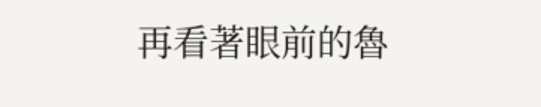再看著眼前的魯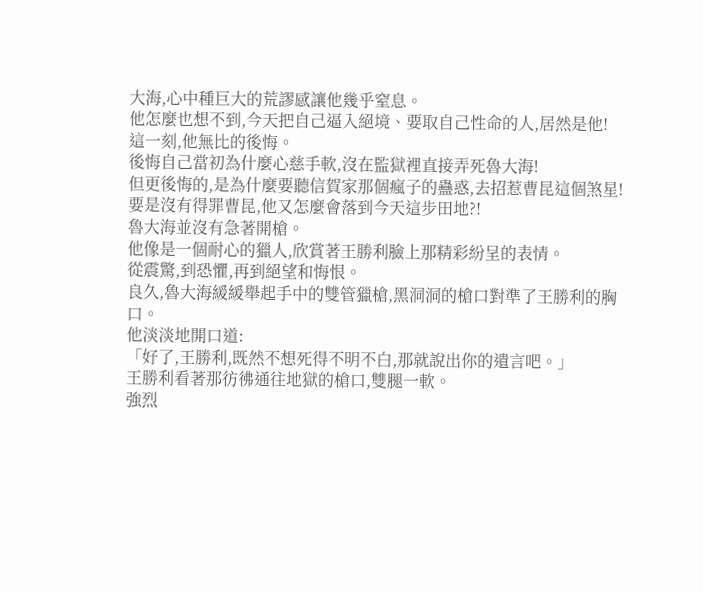大海,心中種巨大的荒謬感讓他幾乎窒息。
他怎麼也想不到,今天把自己逼入絕境、要取自己性命的人,居然是他!
這一刻,他無比的後悔。
後悔自己當初為什麼心慈手軟,沒在監獄裡直接弄死魯大海!
但更後悔的,是為什麼要聽信賀家那個瘋子的蠱惑,去招惹曹昆這個煞星!
要是沒有得罪曹昆,他又怎麼會落到今天這步田地?!
魯大海並沒有急著開槍。
他像是一個耐心的獵人,欣賞著王勝利臉上那精彩紛呈的表情。
從震驚,到恐懼,再到絕望和悔恨。
良久,魯大海緩緩舉起手中的雙管獵槍,黑洞洞的槍口對準了王勝利的胸口。
他淡淡地開口道:
「好了,王勝利,既然不想死得不明不白,那就說出你的遺言吧。」
王勝利看著那彷彿通往地獄的槍口,雙腿一軟。
強烈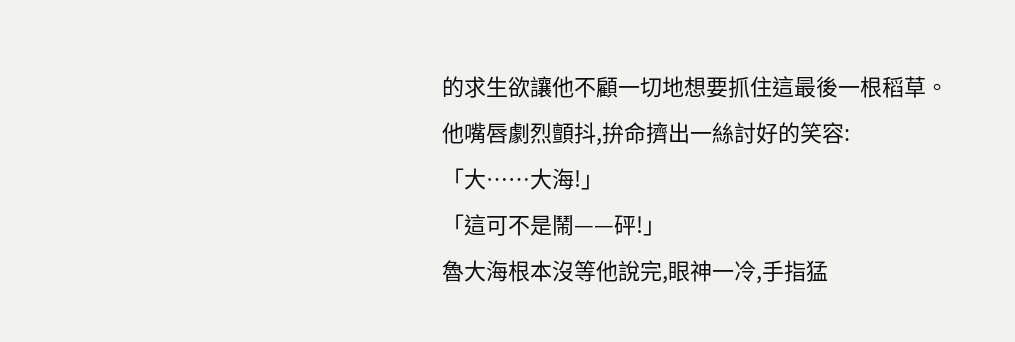的求生欲讓他不顧一切地想要抓住這最後一根稻草。
他嘴唇劇烈顫抖,拚命擠出一絲討好的笑容:
「大……大海!」
「這可不是鬧——砰!」
魯大海根本沒等他說完,眼神一冷,手指猛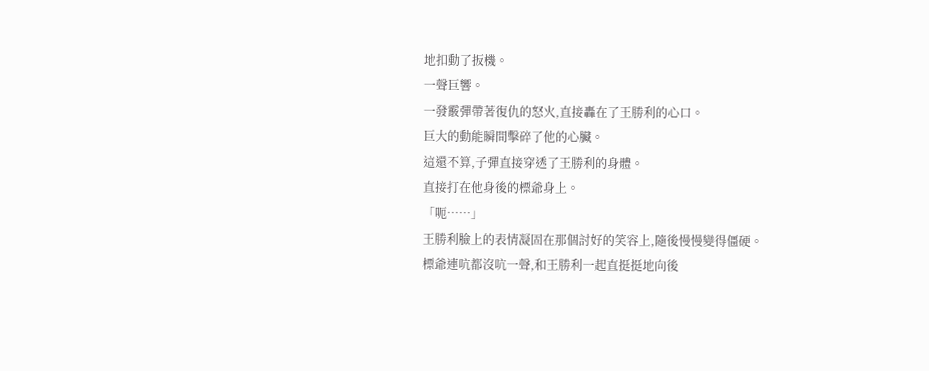地扣動了扳機。
一聲巨響。
一發霰彈帶著復仇的怒火,直接轟在了王勝利的心口。
巨大的動能瞬間擊碎了他的心臟。
這還不算,子彈直接穿透了王勝利的身體。
直接打在他身後的標爺身上。
「呃……」
王勝利臉上的表情凝固在那個討好的笑容上,隨後慢慢變得僵硬。
標爺連吭都沒吭一聲,和王勝利一起直挺挺地向後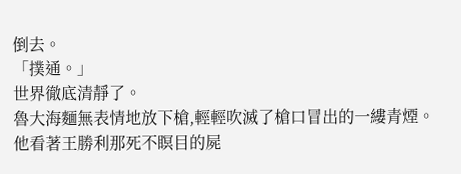倒去。
「撲通。」
世界徹底清靜了。
魯大海麵無表情地放下槍,輕輕吹滅了槍口冒出的一縷青煙。
他看著王勝利那死不瞑目的屍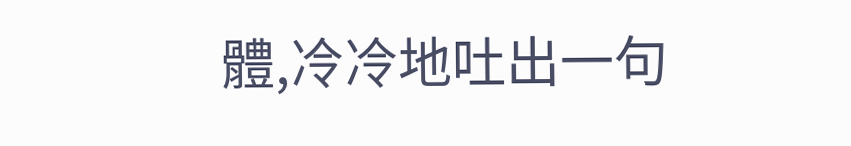體,冷冷地吐出一句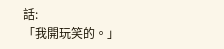話:
「我開玩笑的。」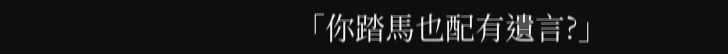「你踏馬也配有遺言?」